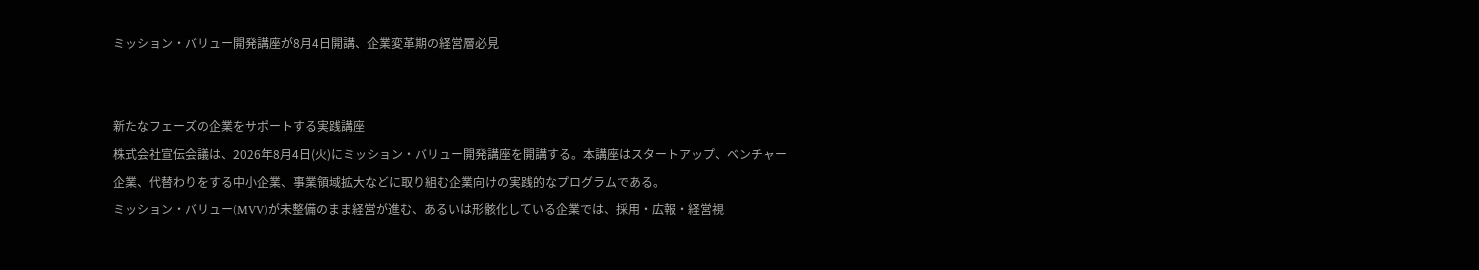ミッション・バリュー開発講座が8月4日開講、企業変革期の経営層必見


新たなフェーズの企業をサポートする実践講座
株式会社宣伝会議は、2026年8月4日(火)にミッション・バリュー開発講座を開講する。本講座はスタートアップ、ベンチャー企業、代替わりをする中小企業、事業領域拡大などに取り組む企業向けの実践的なプログラムである。
ミッション・バリュー(MVV)が未整備のまま経営が進む、あるいは形骸化している企業では、採用・広報・経営視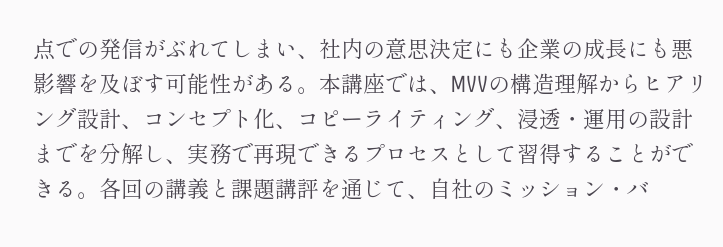点での発信がぶれてしまい、社内の意思決定にも企業の成長にも悪影響を及ぼす可能性がある。本講座では、MVVの構造理解からヒアリング設計、コンセプト化、コピーライティング、浸透・運用の設計までを分解し、実務で再現できるプロセスとして習得することができる。各回の講義と課題講評を通じて、自社のミッション・バ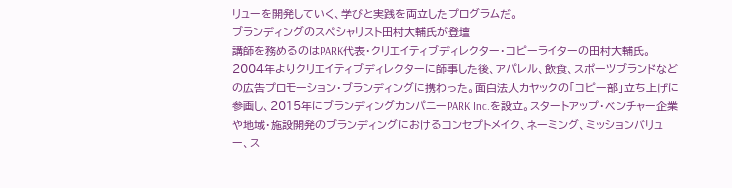リューを開発していく、学びと実践を両立したプログラムだ。
ブランディングのスペシャリスト田村大輔氏が登壇
講師を務めるのはPARK代表・クリエイティブディレクター・コピーライターの田村大輔氏。2004年よりクリエイティブディレクターに師事した後、アパレル、飲食、スポーツブランドなどの広告プロモーション・ブランディングに携わった。面白法人カヤックの「コピー部」立ち上げに参画し、2015年にブランディングカンパニーPARK Inc.を設立。スタートアップ・ベンチャー企業や地域・施設開発のブランディングにおけるコンセプトメイク、ネーミング、ミッションバリュー、ス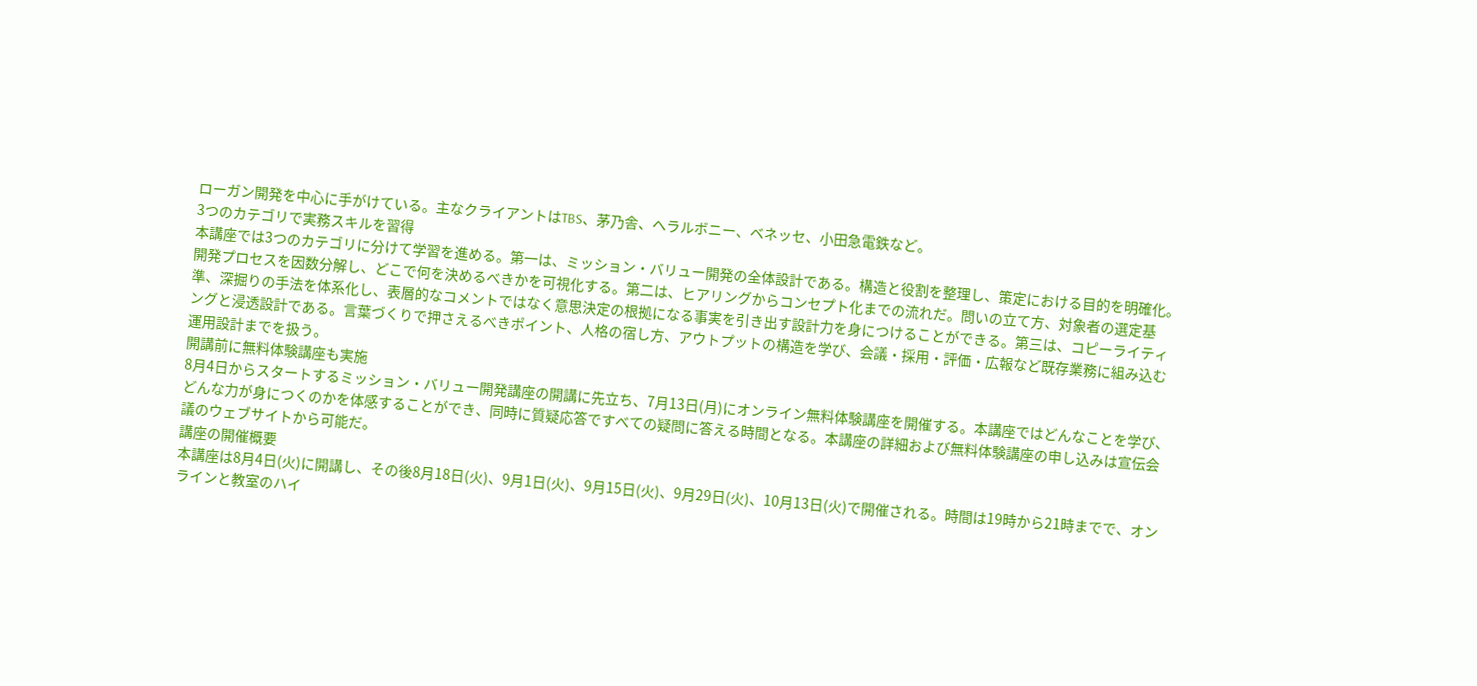ローガン開発を中心に手がけている。主なクライアントはTBS、茅乃舎、ヘラルボニー、ベネッセ、小田急電鉄など。
3つのカテゴリで実務スキルを習得
本講座では3つのカテゴリに分けて学習を進める。第一は、ミッション・バリュー開発の全体設計である。構造と役割を整理し、策定における目的を明確化。開発プロセスを因数分解し、どこで何を決めるべきかを可視化する。第二は、ヒアリングからコンセプト化までの流れだ。問いの立て方、対象者の選定基準、深掘りの手法を体系化し、表層的なコメントではなく意思決定の根拠になる事実を引き出す設計力を身につけることができる。第三は、コピーライティングと浸透設計である。言葉づくりで押さえるべきポイント、人格の宿し方、アウトプットの構造を学び、会議・採用・評価・広報など既存業務に組み込む運用設計までを扱う。
開講前に無料体験講座も実施
8月4日からスタートするミッション・バリュー開発講座の開講に先立ち、7月13日(月)にオンライン無料体験講座を開催する。本講座ではどんなことを学び、どんな力が身につくのかを体感することができ、同時に質疑応答ですべての疑問に答える時間となる。本講座の詳細および無料体験講座の申し込みは宣伝会議のウェブサイトから可能だ。
講座の開催概要
本講座は8月4日(火)に開講し、その後8月18日(火)、9月1日(火)、9月15日(火)、9月29日(火)、10月13日(火)で開催される。時間は19時から21時までで、オンラインと教室のハイ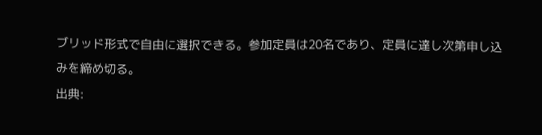ブリッド形式で自由に選択できる。参加定員は20名であり、定員に達し次第申し込みを締め切る。
出典: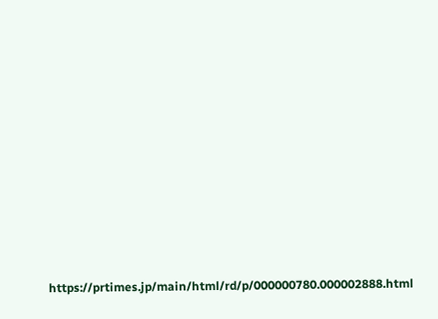https://prtimes.jp/main/html/rd/p/000000780.000002888.html